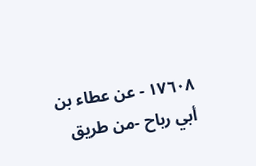١٧٦٠٨ - عن عطاء بن أبي رباح -من طريق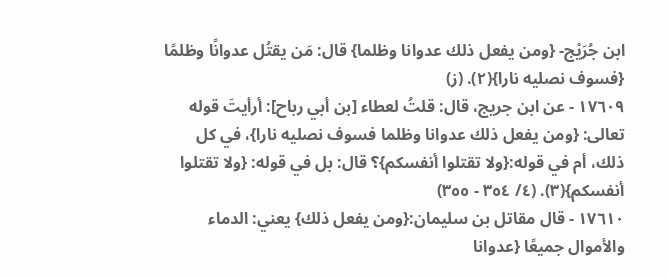ابن جُرَيْج- {ومن يفعل ذلك عدوانا وظلما} قال: مَن يقتُل عدوانًا وظلمًا {فسوف نصليه نارا}(٢). (ز)
١٧٦٠٩ - عن ابن جريج، قال: قلتُ لعطاء [بن أبي رباح]: أرأيتَ قوله تعالى: {ومن يفعل ذلك عدوانا وظلما فسوف نصليه نارا}، في كل ذلك، أم في قوله:{ولا تقتلوا أنفسكم}؟ قال: بل في قوله: {ولا تقتلوا أنفسكم}(٣). (٤/ ٣٥٤ - ٣٥٥)
١٧٦١٠ - قال مقاتل بن سليمان:{ومن يفعل ذلك} يعني: الدماء والأموال جميعًا {عدوانا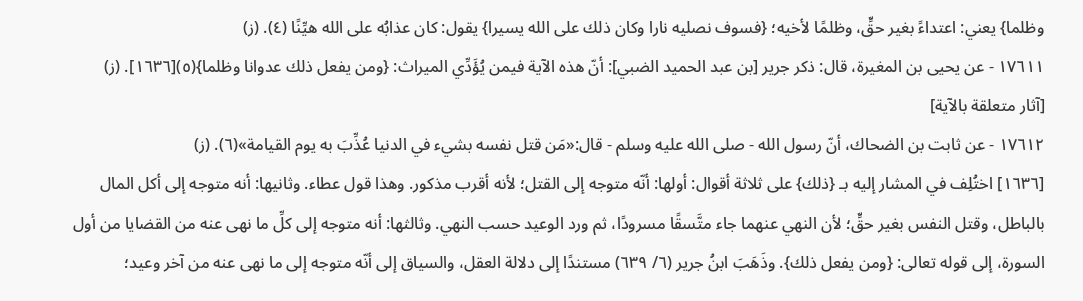وظلما} يعني: اعتداءً بغير حقٍّ، وظلمًا لأخيه؛ {فسوف نصليه نارا وكان ذلك على الله يسيرا} يقول: كان عذابُه على الله هيِّنًا (٤). (ز)
١٧٦١١ - عن يحيى بن المغيرة، قال: ذكر جرير [بن عبد الحميد الضبي]: أنّ هذه الآية فيمن يُؤَدِّي الميراث: {ومن يفعل ذلك عدوانا وظلما}(٥)[١٦٣٦]. (ز)
[آثار متعلقة بالآية]
١٧٦١٢ - عن ثابت بن الضحاك، أنّ رسول الله - صلى الله عليه وسلم - قال:«مَن قتل نفسه بشيء في الدنيا عُذِّبَ به يوم القيامة»(٦). (ز)
[١٦٣٦] اختُلِف في المشار إليه بـ {ذلك} على ثلاثة أقوال: أولها: أنّه متوجه إلى القتل؛ لأنه أقرب مذكور. وهذا قول عطاء. وثانيها: أنه متوجه إلى أكل المال بالباطل، وقتل النفس بغير حقٍّ؛ لأن النهي عنهما جاء متَّسقًا مسرودًا، ثم ورد الوعيد حسب النهي. وثالثها: أنه متوجه إلى كلِّ ما نهى عنه من القضايا من أول السورة، إلى قوله تعالى: {ومن يفعل ذلك}. وذَهَبَ ابنُ جرير (٦/ ٦٣٩) مستندًا إلى دلالة العقل، والسياق إلى أنّه متوجه إلى ما نهى عنه من آخر وعيد؛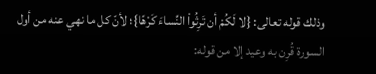وذلك قوله تعالى: {لا لَكُمْ أن تَرِثُواْ النِّساءَ كَرْهًا}؛ لأنّ كل ما نهي عنه من أول السورة قُرِن به وعيد إلا من قوله: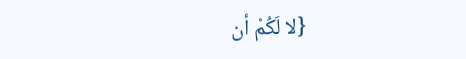{لا لَكُمْ أن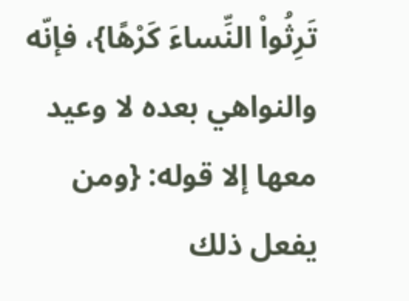تَرِثُواْ النِّساءَ كَرْهًا}، فإنّه والنواهي بعده لا وعيد معها إلا قوله: {ومن يفعل ذلك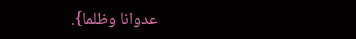عدوانا وظلما}.